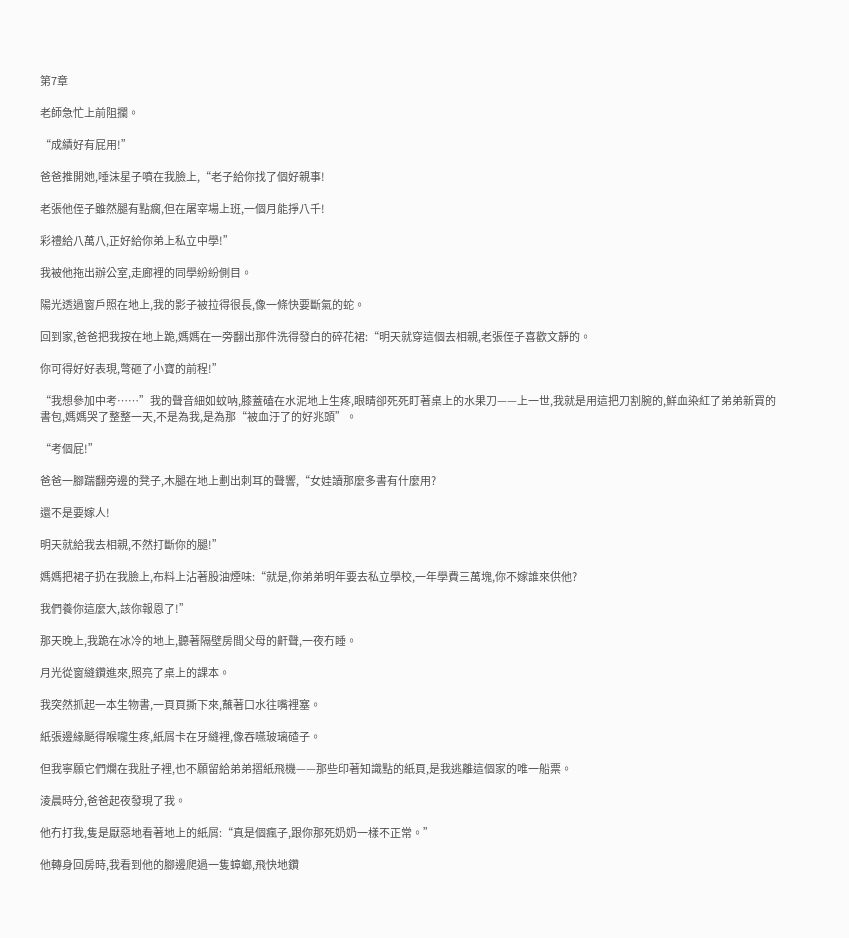第7章

老師急忙上前阻攔。

“成績好有屁用!”

爸爸推開她,唾沫星子噴在我臉上,“老子給你找了個好親事!

老張他侄子雖然腿有點瘸,但在屠宰場上班,一個月能掙八千!

彩禮給八萬八,正好給你弟上私立中學!”

我被他拖出辦公室,走廊裡的同學紛紛側目。

陽光透過窗戶照在地上,我的影子被拉得很長,像一條快要斷氣的蛇。

回到家,爸爸把我按在地上跪,媽媽在一旁翻出那件洗得發白的碎花裙:“明天就穿這個去相親,老張侄子喜歡文靜的。

你可得好好表現,彆砸了小寶的前程!”

“我想參加中考……”我的聲音細如蚊呐,膝蓋磕在水泥地上生疼,眼睛卻死死盯著桌上的水果刀——上一世,我就是用這把刀割腕的,鮮血染紅了弟弟新買的書包,媽媽哭了整整一天,不是為我,是為那“被血汙了的好兆頭”。

“考個屁!”

爸爸一腳踹翻旁邊的凳子,木腿在地上劃出刺耳的聲響,“女娃讀那麼多書有什麼用?

還不是要嫁人!

明天就給我去相親,不然打斷你的腿!”

媽媽把裙子扔在我臉上,布料上沾著股油煙味:“就是,你弟弟明年要去私立學校,一年學費三萬塊,你不嫁誰來供他?

我們養你這麼大,該你報恩了!”

那天晚上,我跪在冰冷的地上,聽著隔壁房間父母的鼾聲,一夜冇睡。

月光從窗縫鑽進來,照亮了桌上的課本。

我突然抓起一本生物書,一頁頁撕下來,蘸著口水往嘴裡塞。

紙張邊緣颳得喉嚨生疼,紙屑卡在牙縫裡,像吞嚥玻璃碴子。

但我寧願它們爛在我肚子裡,也不願留給弟弟摺紙飛機——那些印著知識點的紙頁,是我逃離這個家的唯一船票。

淩晨時分,爸爸起夜發現了我。

他冇打我,隻是厭惡地看著地上的紙屑:“真是個瘋子,跟你那死奶奶一樣不正常。”

他轉身回房時,我看到他的腳邊爬過一隻蟑螂,飛快地鑽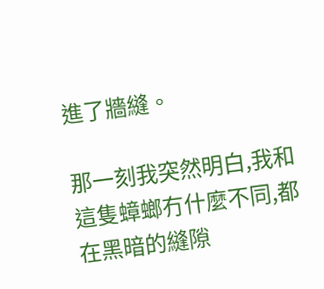進了牆縫。

那一刻我突然明白,我和這隻蟑螂冇什麼不同,都在黑暗的縫隙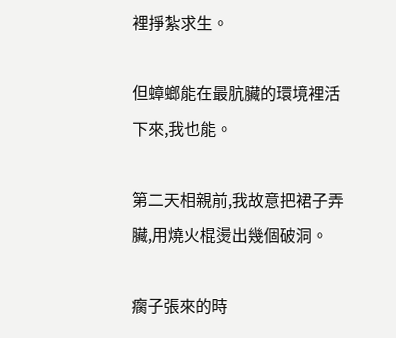裡掙紮求生。

但蟑螂能在最肮臟的環境裡活下來,我也能。

第二天相親前,我故意把裙子弄臟,用燒火棍燙出幾個破洞。

瘸子張來的時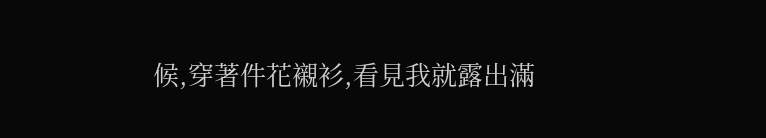候,穿著件花襯衫,看見我就露出滿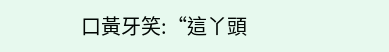口黃牙笑:“這丫頭